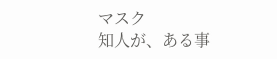マスク
知人が、ある事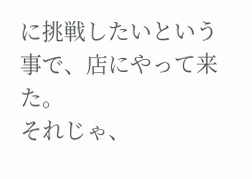に挑戦したいという事で、店にやって来た。
それじゃ、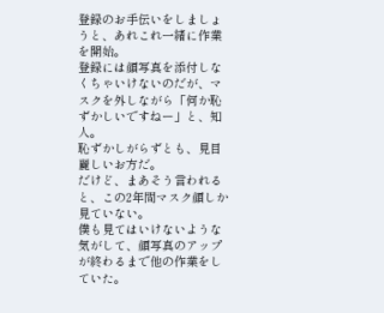登録のお手伝いをしましょうと、あれこれ一緒に作業を開始。
登録には顔写真を添付しなくちゃいけないのだが、マスクを外しながら「何か恥ずかしいですねー」と、知人。
恥ずかしがらずとも、見目麗しいお方だ。
だけど、まあそう言われると、この2年間マスク顔しか見ていない。
僕も見てはいけないような気がして、顔写真のアップが終わるまで他の作業をしていた。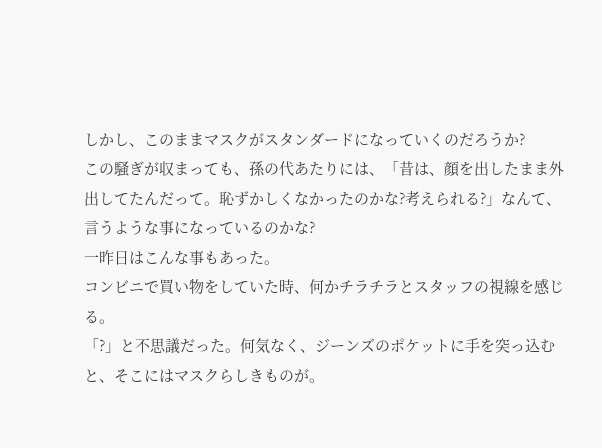しかし、このままマスクがスタンダードになっていくのだろうか?
この騒ぎが収まっても、孫の代あたりには、「昔は、顔を出したまま外出してたんだって。恥ずかしくなかったのかな?考えられる?」なんて、言うような事になっているのかな?
一昨日はこんな事もあった。
コンビニで買い物をしていた時、何かチラチラとスタッフの視線を感じる。
「?」と不思議だった。何気なく、ジーンズのポケットに手を突っ込むと、そこにはマスクらしきものが。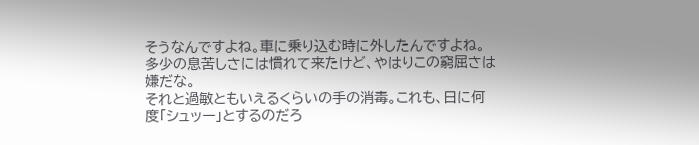そうなんですよね。車に乗り込む時に外したんですよね。
多少の息苦しさには慣れて来たけど、やはりこの窮屈さは嫌だな。
それと過敏ともいえるくらいの手の消毒。これも、日に何度「シュッー」とするのだろ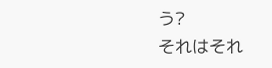う?
それはそれ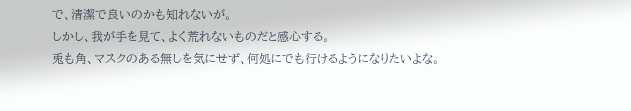で、清潔で良いのかも知れないが。
しかし、我が手を見て、よく荒れないものだと感心する。
兎も角、マスクのある無しを気にせず、何処にでも行けるようになりたいよな。